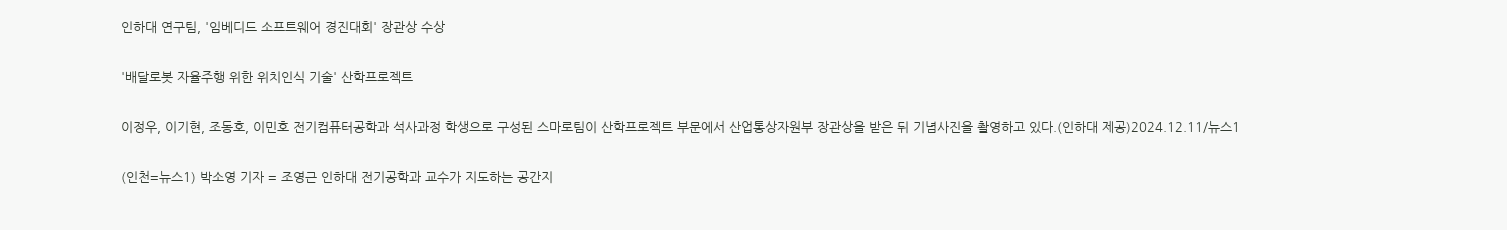인하대 연구팀, '임베디드 소프트웨어 경진대회' 장관상 수상

'배달로봇 자율주행 위한 위치인식 기술' 산학프로젝트

이정우, 이기현, 조동호, 이민호 전기컴퓨터공학과 석사과정 학생으로 구성된 스마로팀이 산학프로젝트 부문에서 산업통상자원부 장관상을 받은 뒤 기념사진을 촬영하고 있다.(인하대 제공)2024.12.11/뉴스1

(인천=뉴스1) 박소영 기자 = 조영근 인하대 전기공학과 교수가 지도하는 공간지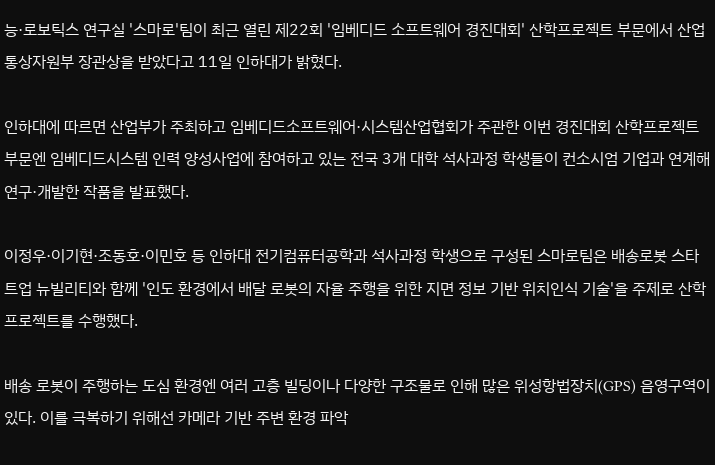능·로보틱스 연구실 '스마로'팀이 최근 열린 제22회 '임베디드 소프트웨어 경진대회' 산학프로젝트 부문에서 산업통상자원부 장관상을 받았다고 11일 인하대가 밝혔다.

인하대에 따르면 산업부가 주최하고 임베디드소프트웨어·시스템산업협회가 주관한 이번 경진대회 산학프로젝트 부문엔 임베디드시스템 인력 양성사업에 참여하고 있는 전국 3개 대학 석사과정 학생들이 컨소시엄 기업과 연계해 연구·개발한 작품을 발표했다.

이정우·이기현·조동호·이민호 등 인하대 전기컴퓨터공학과 석사과정 학생으로 구성된 스마로팀은 배송로봇 스타트업 뉴빌리티와 함께 '인도 환경에서 배달 로봇의 자율 주행을 위한 지면 정보 기반 위치인식 기술'을 주제로 산학 프로젝트를 수행했다.

배송 로봇이 주행하는 도심 환경엔 여러 고층 빌딩이나 다양한 구조물로 인해 많은 위성항법장치(GPS) 음영구역이 있다. 이를 극복하기 위해선 카메라 기반 주변 환경 파악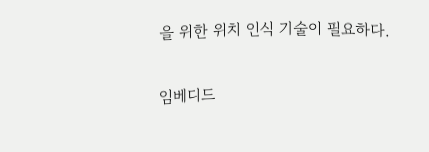을 위한 위치 인식 기술이 필요하다.

임베디드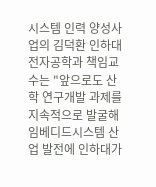시스템 인력 양성사업의 김덕환 인하대 전자공학과 책임교수는 "앞으로도 산학 연구개발 과제를 지속적으로 발굴해 임베디드시스템 산업 발전에 인하대가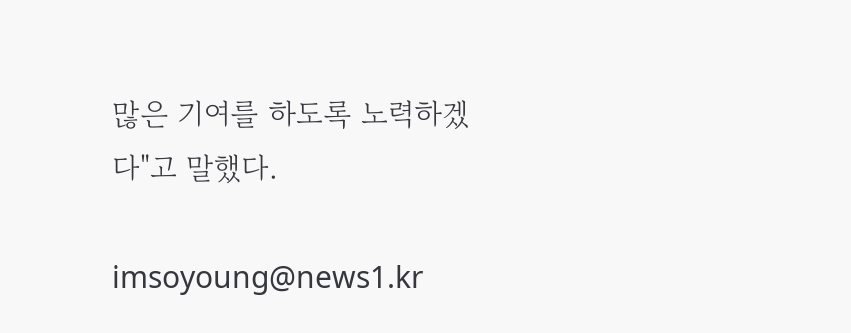많은 기여를 하도록 노력하겠다"고 말했다.

imsoyoung@news1.kr